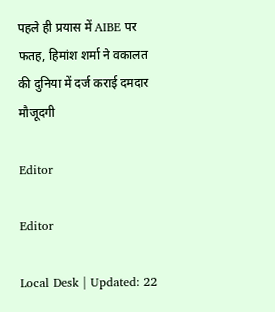पहले ही प्रयास में AIBE पर फतह, हिमांश शर्मा ने वकालत की दुनिया में दर्ज कराई दमदार मौजूदगी

Editor

Editor

Local Desk | Updated: 22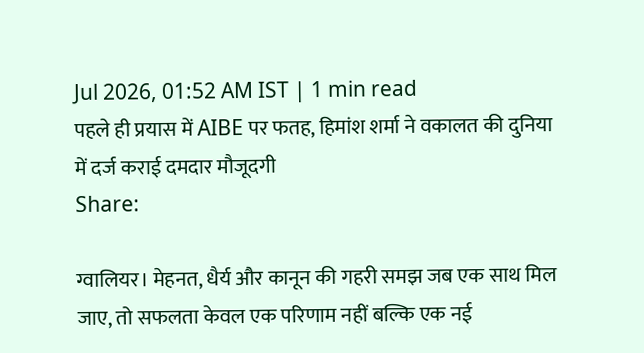Jul 2026, 01:52 AM IST | 1 min read
पहले ही प्रयास में AIBE पर फतह, हिमांश शर्मा ने वकालत की दुनिया में दर्ज कराई दमदार मौजूदगी
Share:

ग्वालियर। मेहनत, धैर्य और कानून की गहरी समझ जब एक साथ मिल जाए, तो सफलता केवल एक परिणाम नहीं बल्कि एक नई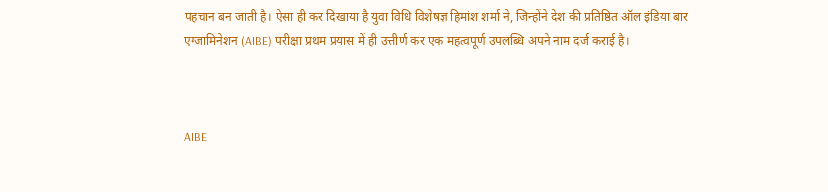पहचान बन जाती है। ऐसा ही कर दिखाया है युवा विधि विशेषज्ञ हिमांश शर्मा ने, जिन्होंने देश की प्रतिष्ठित ऑल इंडिया बार एग्जामिनेशन (AIBE) परीक्षा प्रथम प्रयास में ही उत्तीर्ण कर एक महत्वपूर्ण उपलब्धि अपने नाम दर्ज कराई है।



AIBE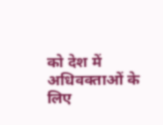को देश में अधिवक्ताओं के लिए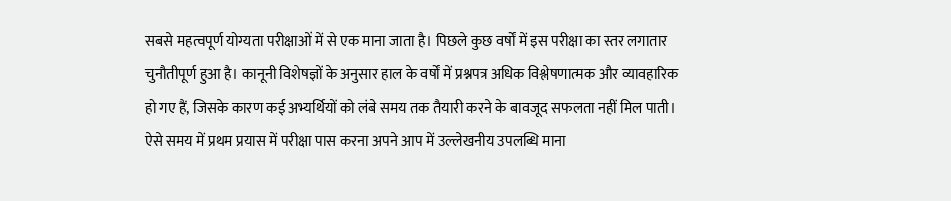सबसे महत्वपूर्ण योग्यता परीक्षाओं में से एक माना जाता है। पिछले कुछ वर्षों में इस परीक्षा का स्तर लगातार चुनौतीपूर्ण हुआ है। कानूनी विशेषज्ञों के अनुसार हाल के वर्षों में प्रश्नपत्र अधिक विश्लेषणात्मक और व्यावहारिक हो गए हैं, जिसके कारण कई अभ्यर्थियों को लंबे समय तक तैयारी करने के बावजूद सफलता नहीं मिल पाती। ऐसे समय में प्रथम प्रयास में परीक्षा पास करना अपने आप में उल्लेखनीय उपलब्धि माना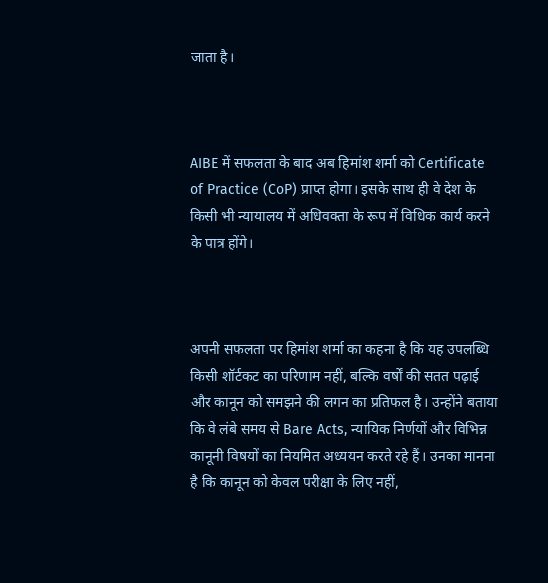जाता है।



AIBE में सफलता के बाद अब हिमांश शर्मा को Certificate of Practice (CoP) प्राप्त होगा। इसके साथ ही वे देश के किसी भी न्यायालय में अधिवक्ता के रूप में विधिक कार्य करने के पात्र होंगे।



अपनी सफलता पर हिमांश शर्मा का कहना है कि यह उपलब्धि किसी शॉर्टकट का परिणाम नहीं, बल्कि वर्षों की सतत पढ़ाई और कानून को समझने की लगन का प्रतिफल है। उन्होंने बताया कि वे लंबे समय से Bare Acts, न्यायिक निर्णयों और विभिन्न कानूनी विषयों का नियमित अध्ययन करते रहे हैं। उनका मानना है कि कानून को केवल परीक्षा के लिए नहीं,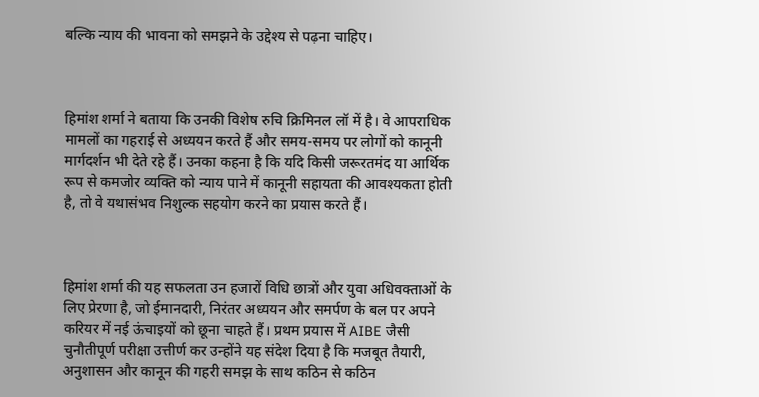बल्कि न्याय की भावना को समझने के उद्देश्य से पढ़ना चाहिए।



हिमांश शर्मा ने बताया कि उनकी विशेष रुचि क्रिमिनल लॉ में है। वे आपराधिक मामलों का गहराई से अध्ययन करते हैं और समय-समय पर लोगों को कानूनी मार्गदर्शन भी देते रहे हैं। उनका कहना है कि यदि किसी जरूरतमंद या आर्थिक रूप से कमजोर व्यक्ति को न्याय पाने में कानूनी सहायता की आवश्यकता होती है, तो वे यथासंभव निशुल्क सहयोग करने का प्रयास करते हैं।



हिमांश शर्मा की यह सफलता उन हजारों विधि छात्रों और युवा अधिवक्ताओं के लिए प्रेरणा है, जो ईमानदारी, निरंतर अध्ययन और समर्पण के बल पर अपने करियर में नई ऊंचाइयों को छूना चाहते हैं। प्रथम प्रयास में AIBE जैसी चुनौतीपूर्ण परीक्षा उत्तीर्ण कर उन्होंने यह संदेश दिया है कि मजबूत तैयारी, अनुशासन और कानून की गहरी समझ के साथ कठिन से कठिन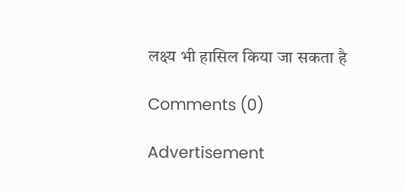लक्ष्य भी हासिल किया जा सकता है

Comments (0)

Advertisement